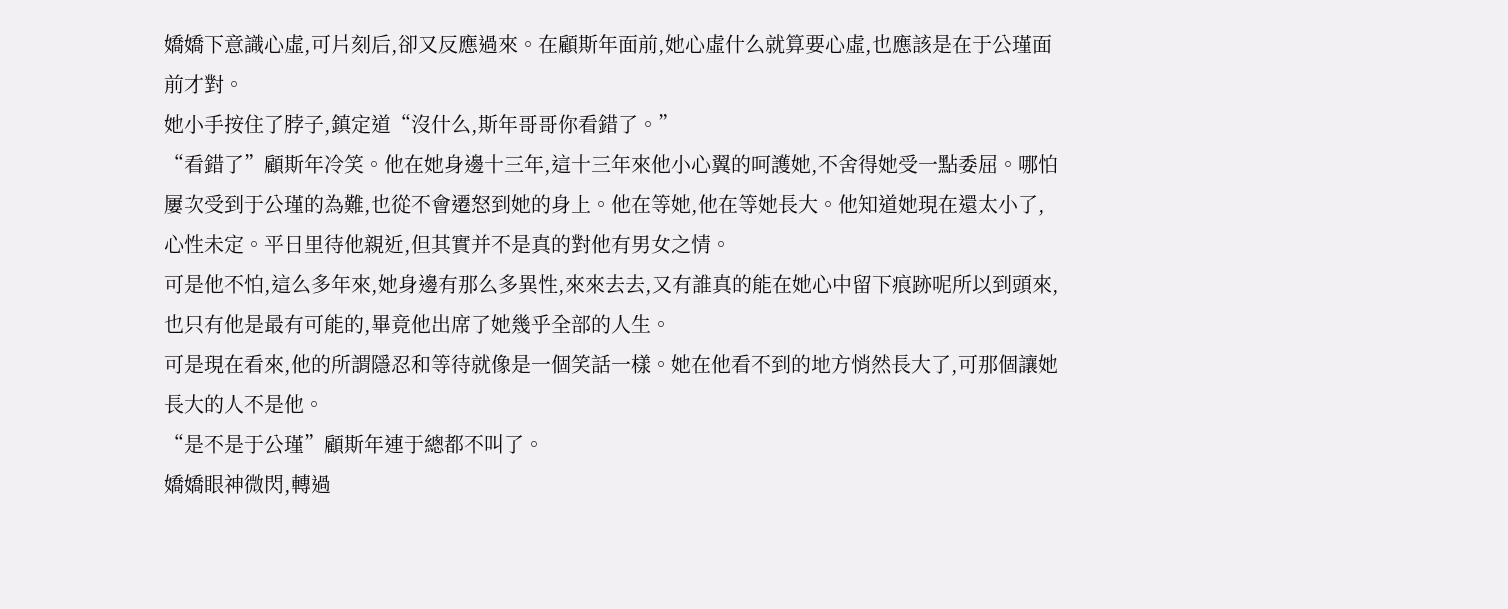嬌嬌下意識心虛,可片刻后,卻又反應過來。在顧斯年面前,她心虛什么就算要心虛,也應該是在于公瑾面前才對。
她小手按住了脖子,鎮定道“沒什么,斯年哥哥你看錯了。”
“看錯了”顧斯年冷笑。他在她身邊十三年,這十三年來他小心翼的呵護她,不舍得她受一點委屈。哪怕屢次受到于公瑾的為難,也從不會遷怒到她的身上。他在等她,他在等她長大。他知道她現在還太小了,心性未定。平日里待他親近,但其實并不是真的對他有男女之情。
可是他不怕,這么多年來,她身邊有那么多異性,來來去去,又有誰真的能在她心中留下痕跡呢所以到頭來,也只有他是最有可能的,畢竟他出席了她幾乎全部的人生。
可是現在看來,他的所謂隱忍和等待就像是一個笑話一樣。她在他看不到的地方悄然長大了,可那個讓她長大的人不是他。
“是不是于公瑾”顧斯年連于總都不叫了。
嬌嬌眼神微閃,轉過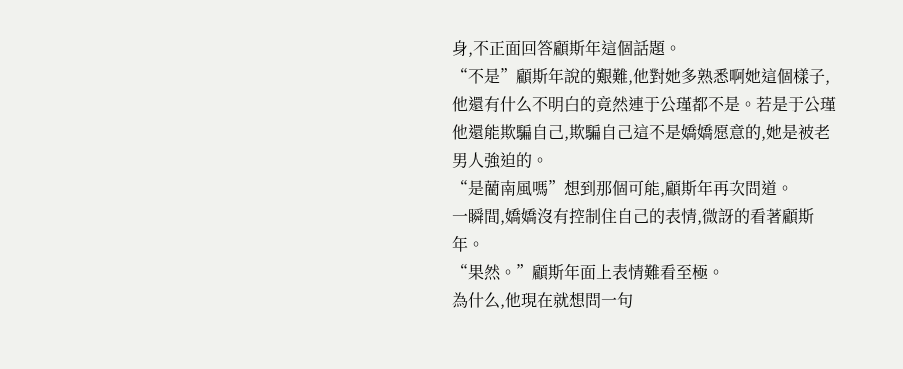身,不正面回答顧斯年這個話題。
“不是”顧斯年說的艱難,他對她多熟悉啊她這個樣子,他還有什么不明白的竟然連于公瑾都不是。若是于公瑾他還能欺騙自己,欺騙自己這不是嬌嬌愿意的,她是被老男人強迫的。
“是藺南風嗎”想到那個可能,顧斯年再次問道。
一瞬間,嬌嬌沒有控制住自己的表情,微訝的看著顧斯年。
“果然。”顧斯年面上表情難看至極。
為什么,他現在就想問一句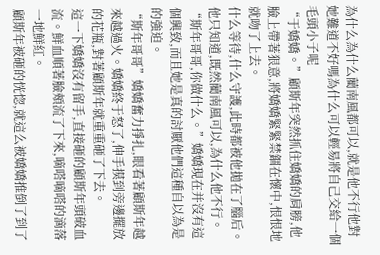為什么為什么藺南風都可以,就是他不行他對她難道不好嗎為什么可以輕易將自己交給一個毛頭小子呢
“于嬌嬌。”顧斯年突然抓住嬌嬌的肩膀,他臉上帶著狠意,將嬌嬌緊緊禁錮在懷中,恨恨地就吻了上去。
什么等待,什么守護,此時都被他拋在了腦后。他只知道,既然藺南風可以,為什么他不行。
“斯年哥哥,你做什么。”嬌嬌現在并沒有這個興致,而且她是真的討厭他們這種自以為是的強迫。
“斯年哥哥”嬌嬌奮力掙扎,眼看著顧斯年越來越過火。嬌嬌終于怒了,伸手摸到旁邊擺放的花瓶,對著顧斯年就重重砸了下去。
這一下嬌嬌沒有留手,直接砸的顧斯年頭破血流。鮮血順著臉頰流了下來,嘀嗒嘀嗒的滴落一地鮮紅。
顧斯年被砸的恍惚,就這么被嬌嬌推倒了到了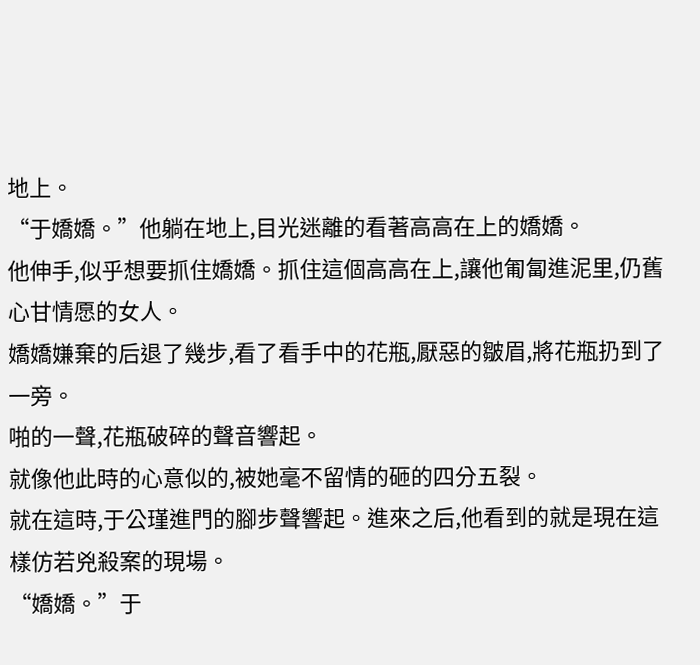地上。
“于嬌嬌。”他躺在地上,目光迷離的看著高高在上的嬌嬌。
他伸手,似乎想要抓住嬌嬌。抓住這個高高在上,讓他匍匐進泥里,仍舊心甘情愿的女人。
嬌嬌嫌棄的后退了幾步,看了看手中的花瓶,厭惡的皺眉,將花瓶扔到了一旁。
啪的一聲,花瓶破碎的聲音響起。
就像他此時的心意似的,被她毫不留情的砸的四分五裂。
就在這時,于公瑾進門的腳步聲響起。進來之后,他看到的就是現在這樣仿若兇殺案的現場。
“嬌嬌。”于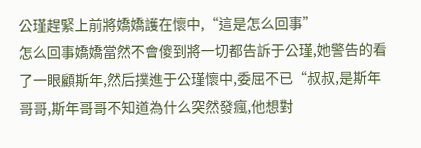公瑾趕緊上前將嬌嬌護在懷中,“這是怎么回事”
怎么回事嬌嬌當然不會傻到將一切都告訴于公瑾,她警告的看了一眼顧斯年,然后撲進于公瑾懷中,委屈不已“叔叔,是斯年哥哥,斯年哥哥不知道為什么突然發瘋,他想對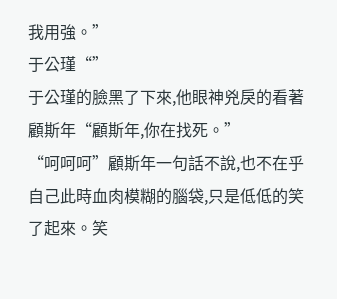我用強。”
于公瑾“”
于公瑾的臉黑了下來,他眼神兇戾的看著顧斯年“顧斯年,你在找死。”
“呵呵呵”顧斯年一句話不說,也不在乎自己此時血肉模糊的腦袋,只是低低的笑了起來。笑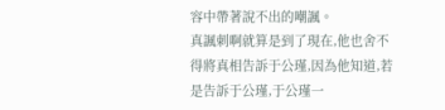容中帶著說不出的嘲諷。
真諷刺啊就算是到了現在,他也舍不得將真相告訴于公瑾,因為他知道,若是告訴于公瑾,于公瑾一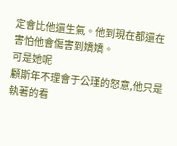定會比他還生氣。他到現在都還在害怕他會傷害到嬌嬌。
可是她呢
顧斯年不理會于公瑾的怒意,他只是執著的看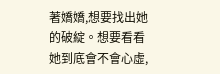著嬌嬌,想要找出她的破綻。想要看看她到底會不會心虛,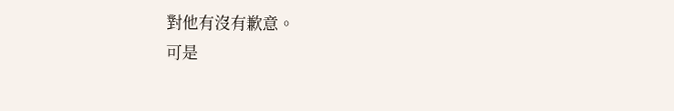對他有沒有歉意。
可是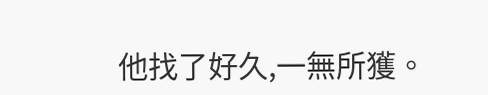他找了好久,一無所獲。